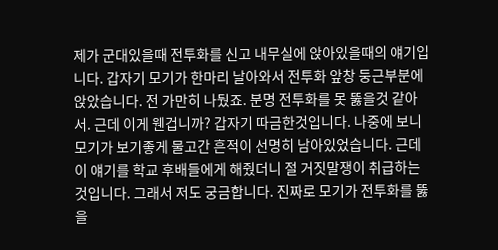제가 군대있을때 전투화를 신고 내무실에 앉아있을때의 얘기입니다. 갑자기 모기가 한마리 날아와서 전투화 앞창 둥근부분에 앉았습니다. 전 가만히 나뒀죠. 분명 전투화를 못 뚫을것 같아서. 근데 이게 웬겁니까? 갑자기 따금한것입니다. 나중에 보니 모기가 보기좋게 물고간 흔적이 선명히 남아있었습니다. 근데 이 얘기를 학교 후배들에게 해줬더니 절 거짓말쟁이 취급하는것입니다. 그래서 저도 궁금합니다. 진짜로 모기가 전투화를 뚫을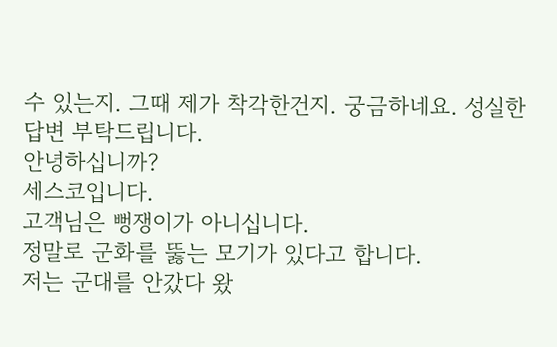수 있는지. 그때 제가 착각한건지. 궁금하네요. 성실한 답변 부탁드립니다.
안녕하십니까?
세스코입니다.
고객님은 뻥쟁이가 아니십니다.
정말로 군화를 뚫는 모기가 있다고 합니다.
저는 군대를 안갔다 왔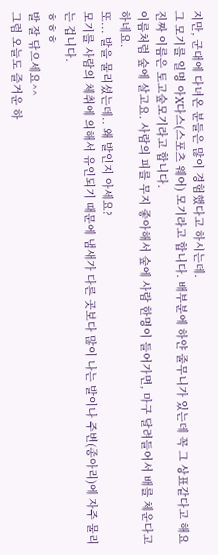지만, 군대에 다녀온 분들은 많이 경험했다고 하시는데.
그 모기를 일명 아X다스(스포츠 웨어) 모기라고 합니다. 배부분에 하얀 줄무니가 있는데 꼭 그 상표같다고 해요
진짜 이름은 토고숲모기라고 합니다.
이름처럼 숲에 살고요. 사람의 피를 무지 좋아해서 숲에 사람 한명이 들어가면, 마구 달려들어서 배를 체운다고 하네요.
또... 발을 물리셨는데.. 왜 발인지 아세요?
모기를 사람의 체취에 의해서 유인되기 때문에 냄새가 다른 곳보다 많이 나는 발이나 주변(종아리)에 자주 물리는 겁니다.
ㅎㅎㅎ
발 잘 닦으세요^^
그럼 오늘도 즐거운 하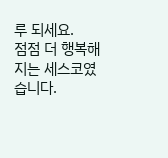루 되세요.
점점 더 행복해지는 세스코였습니다.